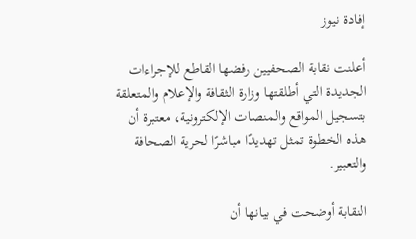إفادة نيوز

أعلنت نقابة الصحفيين رفضها القاطع للإجراءات الجديدة التي أطلقتها وزارة الثقافة والإعلام والمتعلقة بتسجيل المواقع والمنصات الإلكترونية، معتبرة أن هذه الخطوة تمثل تهديدًا مباشرًا لحرية الصحافة والتعبير.

النقابة أوضحت في بيانها أن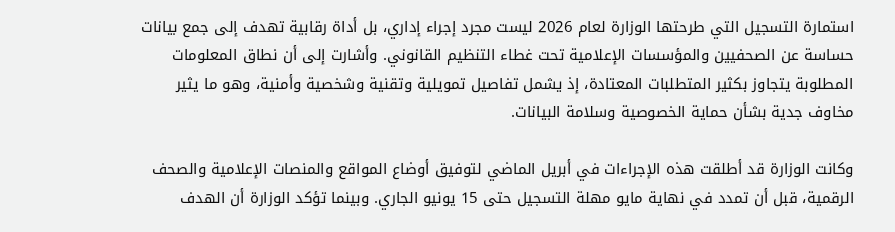استمارة التسجيل التي طرحتها الوزارة لعام 2026 ليست مجرد إجراء إداري، بل أداة رقابية تهدف إلى جمع بيانات حساسة عن الصحفيين والمؤسسات الإعلامية تحت غطاء التنظيم القانوني. وأشارت إلى أن نطاق المعلومات المطلوبة يتجاوز بكثير المتطلبات المعتادة، إذ يشمل تفاصيل تمويلية وتقنية وشخصية وأمنية، وهو ما يثير مخاوف جدية بشأن حماية الخصوصية وسلامة البيانات.

وكانت الوزارة قد أطلقت هذه الإجراءات في أبريل الماضي لتوفيق أوضاع المواقع والمنصات الإعلامية والصحف الرقمية، قبل أن تمدد في نهاية مايو مهلة التسجيل حتى 15 يونيو الجاري. وبينما تؤكد الوزارة أن الهدف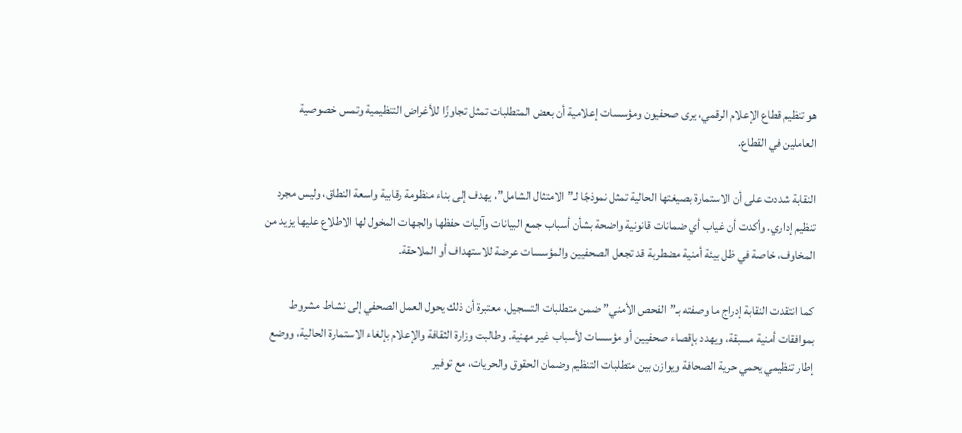هو تنظيم قطاع الإعلام الرقمي، يرى صحفيون ومؤسسات إعلامية أن بعض المتطلبات تمثل تجاوزًا للأغراض التنظيمية وتمس خصوصية العاملين في القطاع.

النقابة شددت على أن الاستمارة بصيغتها الحالية تمثل نموذجًا لـ”الامتثال الشامل”، يهدف إلى بناء منظومة رقابية واسعة النطاق، وليس مجرد تنظيم إداري. وأكدت أن غياب أي ضمانات قانونية واضحة بشأن أسباب جمع البيانات وآليات حفظها والجهات المخول لها الاطلاع عليها يزيد من المخاوف، خاصة في ظل بيئة أمنية مضطربة قد تجعل الصحفيين والمؤسسات عرضة للاستهداف أو الملاحقة.

كما انتقدت النقابة إدراج ما وصفته بـ”الفحص الأمني” ضمن متطلبات التسجيل، معتبرة أن ذلك يحول العمل الصحفي إلى نشاط مشروط بموافقات أمنية مسبقة، ويهدد بإقصاء صحفيين أو مؤسسات لأسباب غير مهنية. وطالبت وزارة الثقافة والإعلام بإلغاء الاستمارة الحالية، ووضع إطار تنظيمي يحمي حرية الصحافة ويوازن بين متطلبات التنظيم وضمان الحقوق والحريات، مع توفير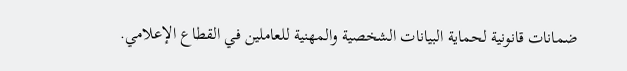ضمانات قانونية لحماية البيانات الشخصية والمهنية للعاملين في القطاع الإعلامي.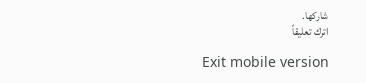شاركها.
اترك تعليقاً

Exit mobile version